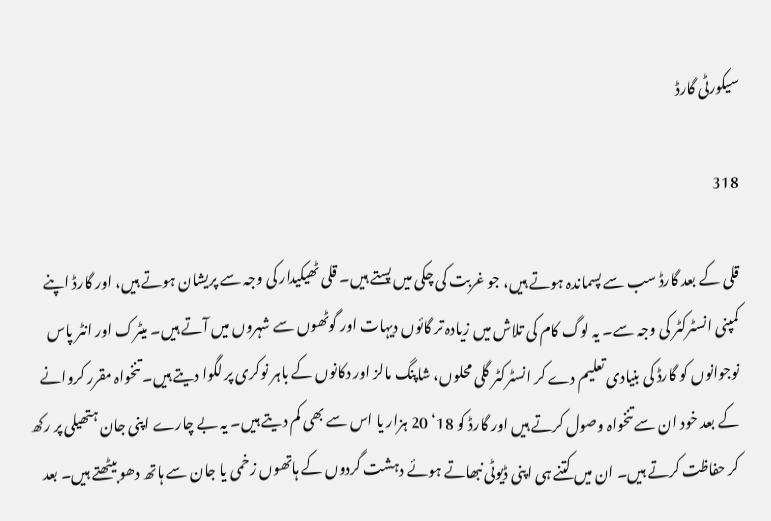سیکورٹی گارڈ

318

قلی کے بعد گارڈ سب سے پسماندہ ہوتے ہیں، جو غربت کی چکی میں پستے ہیں۔ قلی ٹھیکیدار کی وجہ سے پریشان ہوتے ہیں، اور گارڈ اپنے کمپنی انسٹرکٹر کی وجہ سے۔ یہ لوگ کام کی تلاش میں زیادہ تر گائوں دیہات اور گوٹھوں سے شہروں میں آتے ہیں۔ میٹرک اور انٹر پاس نوجوانوں کو گارڈ کی بنیادی تعلیم دے کر انسٹرکٹر گلی محلوں، شاپنگ مالز اور دکانوں کے باہر نوکری پر لگوا دیتے ہیں۔ تنخواہ مقرر کروانے کے بعد خود ان سے تنخواہ وصول کرتے ہیں اور گارڈ کو 18‘ 20 ہزار یا اس سے بھی کم دیتے ہیں۔ یہ بے چارے اپنی جان ہتھیلی پر رکھ کر حفاظت کرتے ہیں۔ ان میں کتنے ہی اپنی ڈیوٹی نبھاتے ہوئے دہشت گردوں کے ہاتھوں زخمی یا جان سے ہاتھ دھو بیٹھتے ہیں۔ بعد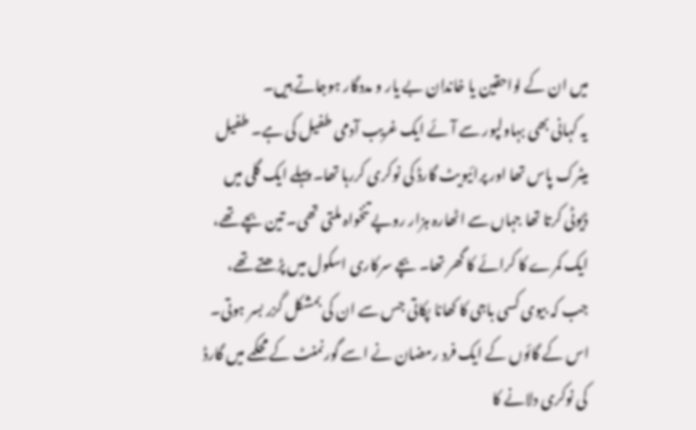میں ان کے لواحقین یا خاندان بے یار و مددگار ہوجاتے ہیں۔
یہ کہانی بھی بہاولپور سے آئے ایک غریب آدمی طفیل کی ہے۔ طفیل میٹرک پاس تھا اور پرائیویٹ گارڈ کی نوکری کررہا تھا۔ پہلے ایک گلی میں ڈیوٹی کرتا تھا جہاں سے اٹھارہ ہزار روپے تنخواہ ملتی تھی۔ تین بچے تھے، ایک کمرے کا کرائے کا گھر تھا۔ بچے سرکاری اسکول میں پڑھتے تھے، جب کہ بیوی کسی باجی کا کھانا پکاتی جس سے ان کی بمشکل گزر بسر ہوتی۔
اس کے گائوں کے ایک فرد رمضان نے اسے گورنمنٹ کے محکمے میں گارڈ کی نوکری دلانے کا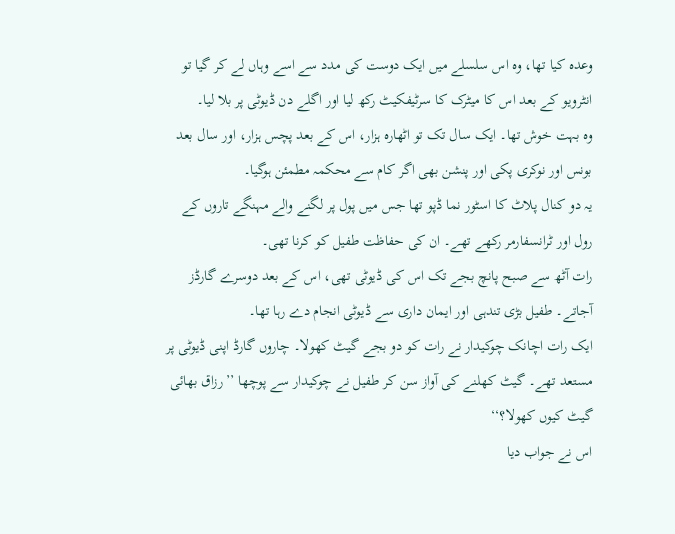وعدہ کیا تھا، وہ اس سلسلے میں ایک دوست کی مدد سے اسے وہاں لے کر گیا تو انٹرویو کے بعد اس کا میٹرک کا سرٹیفکیٹ رکھ لیا اور اگلے دن ڈیوٹی پر بلا لیا۔
وہ بہت خوش تھا۔ ایک سال تک تو اٹھارہ ہزار، اس کے بعد پچس ہزار، اور سال بعد بونس اور نوکری پکی اور پنشن بھی اگر کام سے محکمہ مطمئن ہوگیا۔
یہ دو کنال پلاٹ کا اسٹور نما ڈپو تھا جس میں پول پر لگنے والے مہنگے تاروں کے رول اور ٹرانسفارمر رکھے تھے۔ ان کی حفاظت طفیل کو کرنا تھی۔
رات آٹھ سے صبح پانچ بجے تک اس کی ڈیوٹی تھی، اس کے بعد دوسرے گارڈز آجاتے۔ طفیل بڑی تندہی اور ایمان داری سے ڈیوٹی انجام دے رہا تھا۔
ایک رات اچانک چوکیدار نے رات کو دو بجے گیٹ کھولا۔ چاروں گارڈ اپنی ڈیوٹی پر مستعد تھے۔ گیٹ کھلنے کی آواز سن کر طفیل نے چوکیدار سے پوچھا ’’رزاق بھائی گیٹ کیوں کھولا؟‘‘
اس نے جواب دیا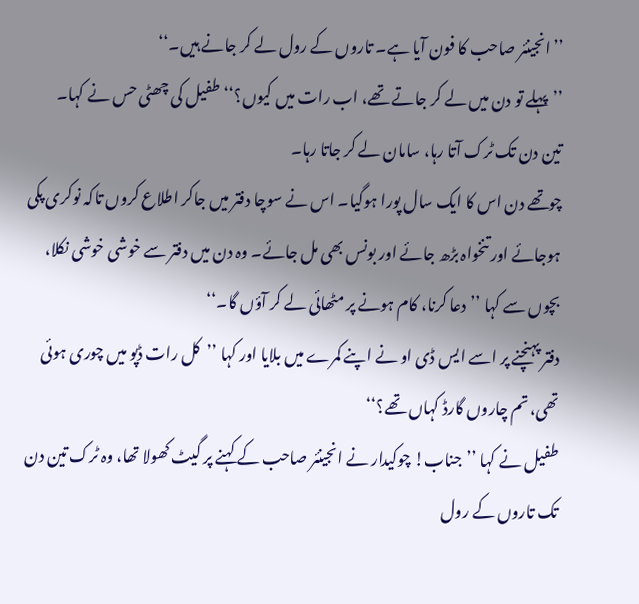’’انجینئر صاحب کا فون آیا ہے۔ تاروں کے رول لے کر جانے ہیں۔‘‘
’’پہلے تو دن میں لے کر جاتے تھے، اب رات میں کیوں؟‘‘ طفیل کی چھٹی حس نے کہا۔
تین دن تک ٹرک آتا رہا، سامان لے کر جاتا رہا۔
چوتھے دن اس کا ایک سال پورا ہوگیا۔ اس نے سوچا دفتر میں جاکر اطلاع کروں تاکہ نوکری پکی ہوجائے اور تنخواہ بڑھ جائے اور بونس بھی مل جائے۔ وہ دن میں دفتر سے خوشی خوشی نکلا، بچوں سے کہا ’’دعا کرنا، کام ہونے پر مٹھائی لے کر آؤں گا۔‘‘
دفتر پہنچنے پر اسے ایس ڈی او نے اپنے کمرے میں بلایا اور کہا ’’کل رات ڈپو میں چوری ہوئی تھی، تم چاروں گارڈ کہاں تھے؟‘‘
طفیل نے کہا ’’جناب! چوکیدار نے انجینئر صاحب کے کہنے پر گیٹ کھولا تھا، وہ ٹرک تین دن تک تاروں کے رول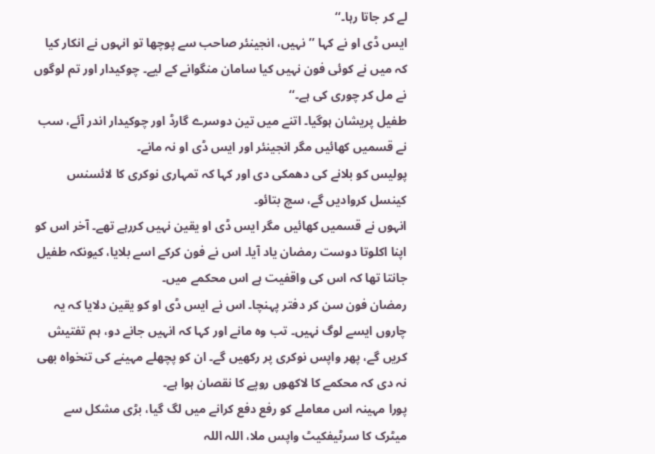لے کر جاتا رہا۔‘‘
ایس ڈی او نے کہا ’’نہیں، انجینئر صاحب سے پوچھا تو انہوں نے انکار کیا کہ میں نے کوئی فون نہیں کیا سامان منگوانے کے لیے۔ چوکیدار اور تم لوگوں نے مل کر چوری کی ہے۔‘‘
طفیل پریشان ہوگیا۔ اتنے میں تین دوسرے گارڈ اور چوکیدار اندر آئے، سب نے قسمیں کھائیں مگر انجینئر اور ایس ڈی او نہ مانے۔
پولیس کو بلانے کی دھمکی دی اور کہا کہ تمہاری نوکری کا لائسنس کینسل کروادیں گے، سچ بتائو۔
انہوں نے قسمیں کھائیں مگر ایس ڈی او یقین نہیں کررہے تھے۔ آخر اس کو اپنا اکلوتا دوست رمضان یاد آیا۔ اس نے فون کرکے اسے بلایا، کیونکہ طفیل جانتا تھا کہ اس کی واقفیت ہے اس محکمے میں۔
رمضان فون سن کر دفتر پہنچا۔ اس نے ایس ڈی او کو یقین دلایا کہ یہ چاروں ایسے لوگ نہیں۔ تب وہ مانے اور کہا کہ انہیں جانے دو، ہم تفتیش کریں گے، پھر واپس نوکری پر رکھیں گے۔ ان کو پچھلے مہینے کی تنخواہ بھی نہ دی کہ محکمے کا لاکھوں روپے کا نقصان ہوا ہے۔
پورا مہینہ اس معاملے کو رفع دفع کرانے میں لگ گیا، بڑی مشکل سے میٹرک کا سرٹیفکیٹ واپس ملا، اللہ اللہ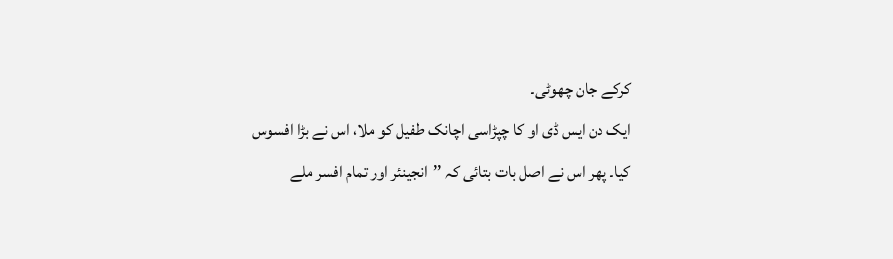کرکے جان چھوٹی۔
ایک دن ایس ڈی او کا چپڑاسی اچانک طفیل کو ملا، اس نے بڑا افسوس کیا۔ پھر اس نے اصل بات بتائی کہ ’’انجینئر اور تمام افسر ملے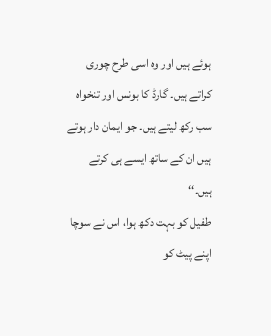ہوئے ہیں اور وہ اسی طرح چوری کراتے ہیں۔ گارڈ کا بونس اور تنخواہ سب رکھ لیتے ہیں۔ جو ایمان دار ہوتے ہیں ان کے ساتھ ایسے ہی کرتے ہیں۔‘‘
طفیل کو بہت دکھ ہوا، اس نے سوچا اپنے پیٹ کو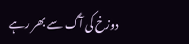دوزخ کی آگ سے بھر رہے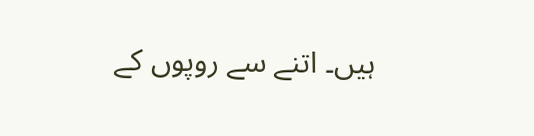ہیں۔ اتنے سے روپوں کے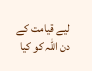لیے قیامت کے دن اللہ کو کیا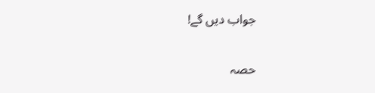جواب دیں گے!

حصہ